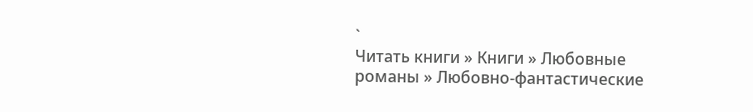`
Читать книги » Книги » Любовные романы » Любовно-фантастические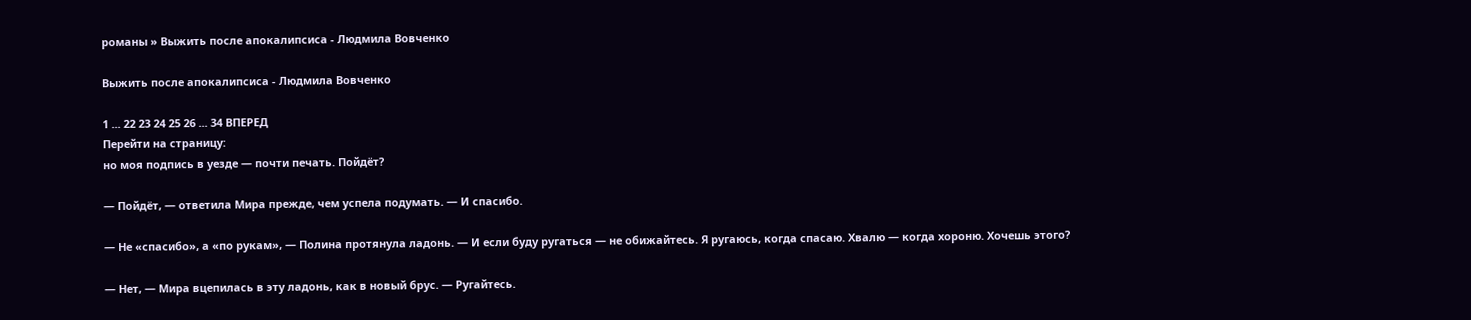романы » Выжить после апокалипсиса - Людмила Вовченко

Выжить после апокалипсиса - Людмила Вовченко

1 ... 22 23 24 25 26 ... 34 ВПЕРЕД
Перейти на страницу:
но моя подпись в уезде — почти печать. Пойдёт?

— Пойдёт, — ответила Мира прежде, чем успела подумать. — И спасибо.

— Не «спасибо», а «по рукам», — Полина протянула ладонь. — И если буду ругаться — не обижайтесь. Я ругаюсь, когда спасаю. Хвалю — когда хороню. Хочешь этого?

— Нет, — Мира вцепилась в эту ладонь, как в новый брус. — Ругайтесь.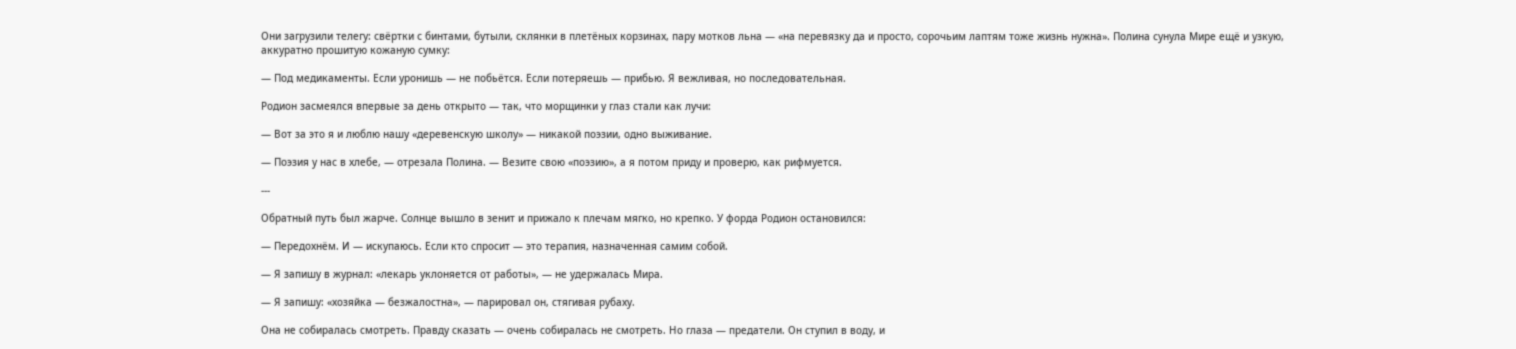Они загрузили телегу: свёртки с бинтами, бутыли, склянки в плетёных корзинах, пару мотков льна — «на перевязку да и просто, сорочьим лаптям тоже жизнь нужна». Полина сунула Мире ещё и узкую, аккуратно прошитую кожаную сумку:

— Под медикаменты. Если уронишь — не побьётся. Если потеряешь — прибью. Я вежливая, но последовательная.

Родион засмеялся впервые за день открыто — так, что морщинки у глаз стали как лучи:

— Вот за это я и люблю нашу «деревенскую школу» — никакой поэзии, одно выживание.

— Поэзия у нас в хлебе, — отрезала Полина. — Везите свою «поэзию», а я потом приду и проверю, как рифмуется.

---

Обратный путь был жарче. Солнце вышло в зенит и прижало к плечам мягко, но крепко. У форда Родион остановился:

— Передохнём. И — искупаюсь. Если кто спросит — это терапия, назначенная самим собой.

— Я запишу в журнал: «лекарь уклоняется от работы», — не удержалась Мира.

— Я запишу: «хозяйка — безжалостна», — парировал он, стягивая рубаху.

Она не собиралась смотреть. Правду сказать — очень собиралась не смотреть. Но глаза — предатели. Он ступил в воду, и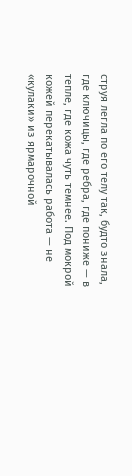струя легла по его телу так, будто знала, где ключицы, где ребра, где пониже — в тепле, где кожа чуть темнее. Под мокрой кожей перекатывалась работа — не «кулаки» из ярмарочной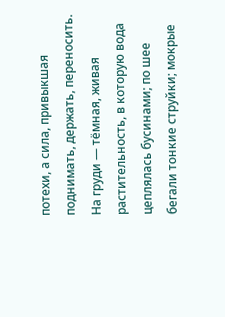потехи, а сила, привыкшая поднимать, держать, переносить. На груди — тёмная, живая растительность, в которую вода цеплялась бусинами; по шее бегали тонкие струйки; мокрые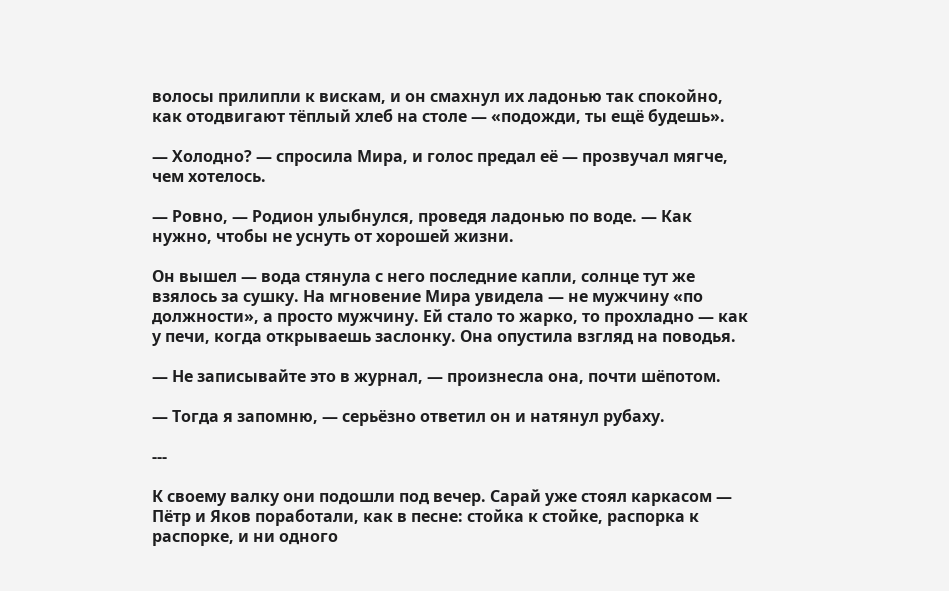волосы прилипли к вискам, и он смахнул их ладонью так спокойно, как отодвигают тёплый хлеб на столе — «подожди, ты ещё будешь».

— Холодно? — спросила Мира, и голос предал её — прозвучал мягче, чем хотелось.

— Ровно, — Родион улыбнулся, проведя ладонью по воде. — Как нужно, чтобы не уснуть от хорошей жизни.

Он вышел — вода стянула с него последние капли, солнце тут же взялось за сушку. На мгновение Мира увидела — не мужчину «по должности», а просто мужчину. Ей стало то жарко, то прохладно — как у печи, когда открываешь заслонку. Она опустила взгляд на поводья.

— Не записывайте это в журнал, — произнесла она, почти шёпотом.

— Тогда я запомню, — серьёзно ответил он и натянул рубаху.

---

К своему валку они подошли под вечер. Сарай уже стоял каркасом — Пётр и Яков поработали, как в песне: стойка к стойке, распорка к распорке, и ни одного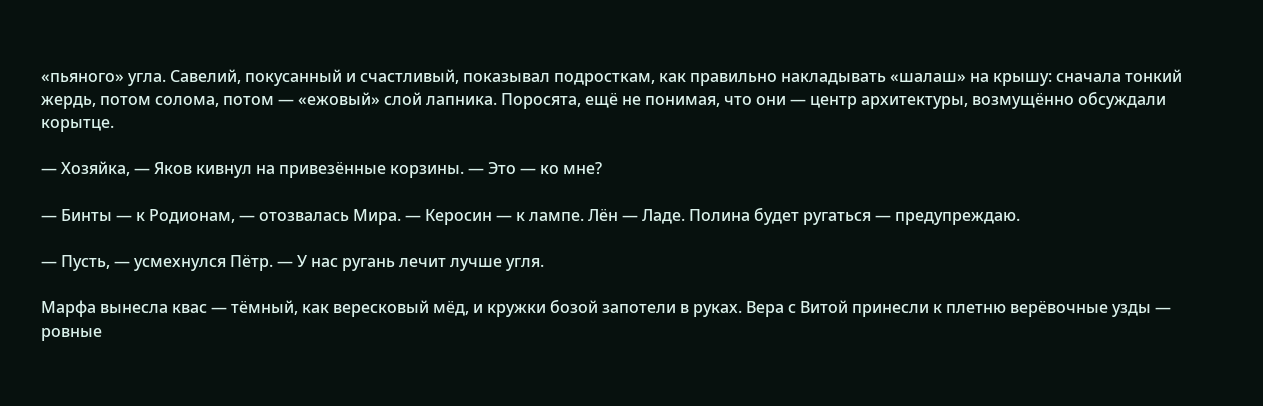«пьяного» угла. Савелий, покусанный и счастливый, показывал подросткам, как правильно накладывать «шалаш» на крышу: сначала тонкий жердь, потом солома, потом — «ежовый» слой лапника. Поросята, ещё не понимая, что они — центр архитектуры, возмущённо обсуждали корытце.

— Хозяйка, — Яков кивнул на привезённые корзины. — Это — ко мне?

— Бинты — к Родионам, — отозвалась Мира. — Керосин — к лампе. Лён — Ладе. Полина будет ругаться — предупреждаю.

— Пусть, — усмехнулся Пётр. — У нас ругань лечит лучше угля.

Марфа вынесла квас — тёмный, как вересковый мёд, и кружки бозой запотели в руках. Вера с Витой принесли к плетню верёвочные узды — ровные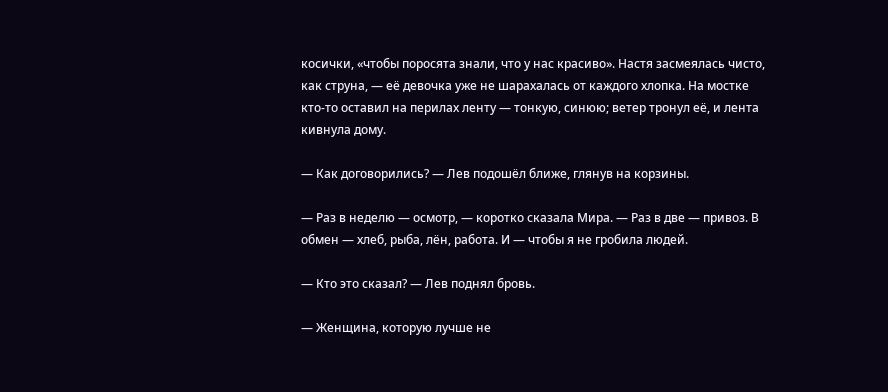косички, «чтобы поросята знали, что у нас красиво». Настя засмеялась чисто, как струна, — её девочка уже не шарахалась от каждого хлопка. На мостке кто-то оставил на перилах ленту — тонкую, синюю; ветер тронул её, и лента кивнула дому.

— Как договорились? — Лев подошёл ближе, глянув на корзины.

— Раз в неделю — осмотр, — коротко сказала Мира. — Раз в две — привоз. В обмен — хлеб, рыба, лён, работа. И — чтобы я не гробила людей.

— Кто это сказал? — Лев поднял бровь.

— Женщина, которую лучше не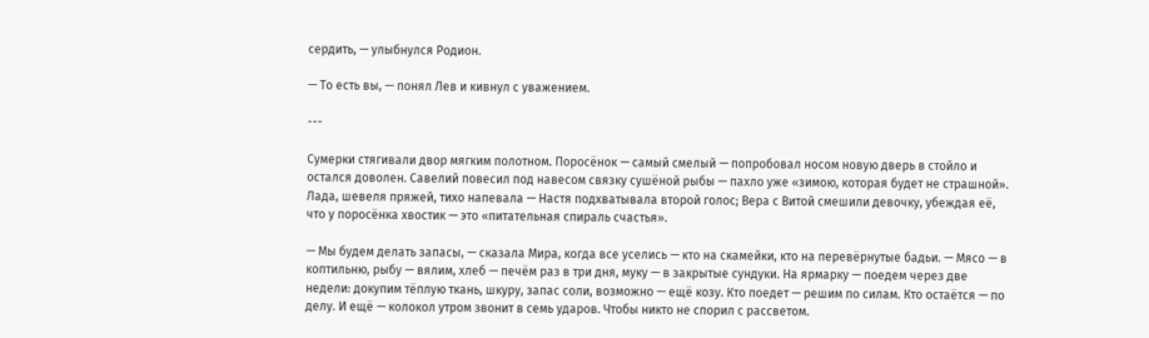сердить, — улыбнулся Родион.

— То есть вы, — понял Лев и кивнул с уважением.

---

Сумерки стягивали двор мягким полотном. Поросёнок — самый смелый — попробовал носом новую дверь в стойло и остался доволен. Савелий повесил под навесом связку сушёной рыбы — пахло уже «зимою, которая будет не страшной». Лада, шевеля пряжей, тихо напевала — Настя подхватывала второй голос; Вера с Витой смешили девочку, убеждая её, что у поросёнка хвостик — это «питательная спираль счастья».

— Мы будем делать запасы, — сказала Мира, когда все уселись — кто на скамейки, кто на перевёрнутые бадьи. — Мясо — в коптильню, рыбу — вялим, хлеб — печём раз в три дня, муку — в закрытые сундуки. На ярмарку — поедем через две недели: докупим тёплую ткань, шкуру, запас соли, возможно — ещё козу. Кто поедет — решим по силам. Кто остаётся — по делу. И ещё — колокол утром звонит в семь ударов. Чтобы никто не спорил с рассветом.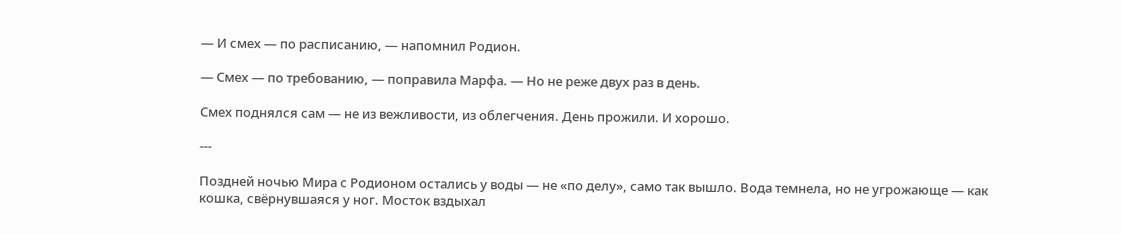— И смех — по расписанию, — напомнил Родион.

— Смех — по требованию, — поправила Марфа. — Но не реже двух раз в день.

Смех поднялся сам — не из вежливости, из облегчения. День прожили. И хорошо.

---

Поздней ночью Мира с Родионом остались у воды — не «по делу», само так вышло. Вода темнела, но не угрожающе — как кошка, свёрнувшаяся у ног. Мосток вздыхал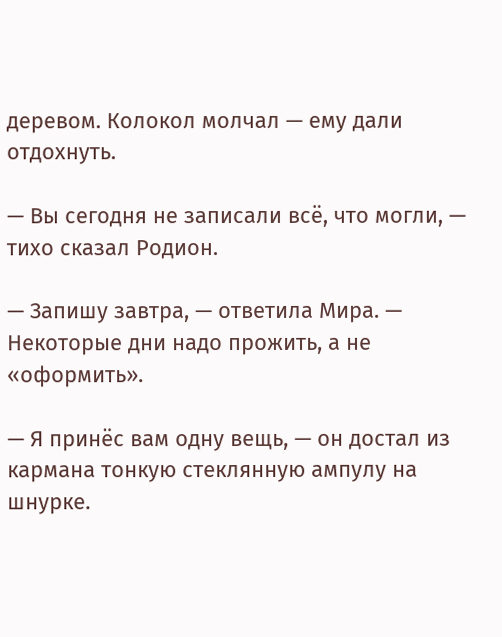деревом. Колокол молчал — ему дали отдохнуть.

— Вы сегодня не записали всё, что могли, — тихо сказал Родион.

— Запишу завтра, — ответила Мира. — Некоторые дни надо прожить, а не «оформить».

— Я принёс вам одну вещь, — он достал из кармана тонкую стеклянную ампулу на шнурке.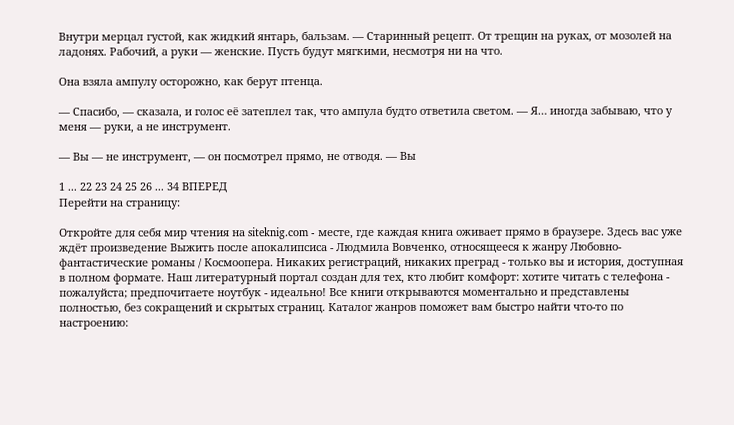Внутри мерцал густой, как жидкий янтарь, бальзам. — Старинный рецепт. От трещин на руках, от мозолей на ладонях. Рабочий, а руки — женские. Пусть будут мягкими, несмотря ни на что.

Она взяла ампулу осторожно, как берут птенца.

— Спасибо, — сказала, и голос её затеплел так, что ампула будто ответила светом. — Я… иногда забываю, что у меня — руки, а не инструмент.

— Вы — не инструмент, — он посмотрел прямо, не отводя. — Вы

1 ... 22 23 24 25 26 ... 34 ВПЕРЕД
Перейти на страницу:

Откройте для себя мир чтения на siteknig.com - месте, где каждая книга оживает прямо в браузере. Здесь вас уже ждёт произведение Выжить после апокалипсиса - Людмила Вовченко, относящееся к жанру Любовно-фантастические романы / Космоопера. Никаких регистраций, никаких преград - только вы и история, доступная в полном формате. Наш литературный портал создан для тех, кто любит комфорт: хотите читать с телефона - пожалуйста; предпочитаете ноутбук - идеально! Все книги открываются моментально и представлены полностью, без сокращений и скрытых страниц. Каталог жанров поможет вам быстро найти что-то по настроению: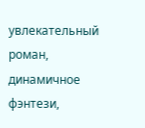увлекательный роман, динамичное фэнтези,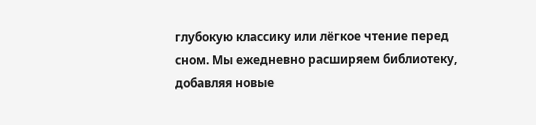глубокую классику или лёгкое чтение перед сном. Мы ежедневно расширяем библиотеку, добавляя новые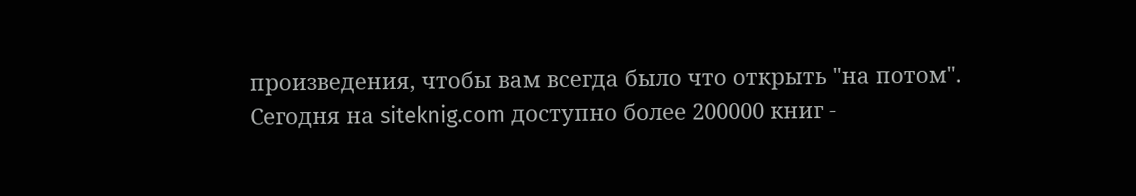произведения, чтобы вам всегда было что открыть "на потом". Сегодня на siteknig.com доступно более 200000 книг -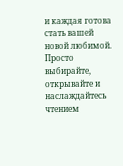и каждая готова стать вашей новой любимой. Просто выбирайте, открывайте и наслаждайтесь чтением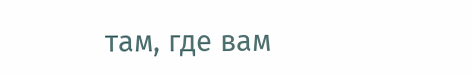там, где вам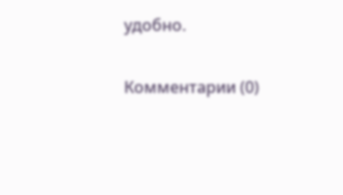удобно.

Комментарии (0)